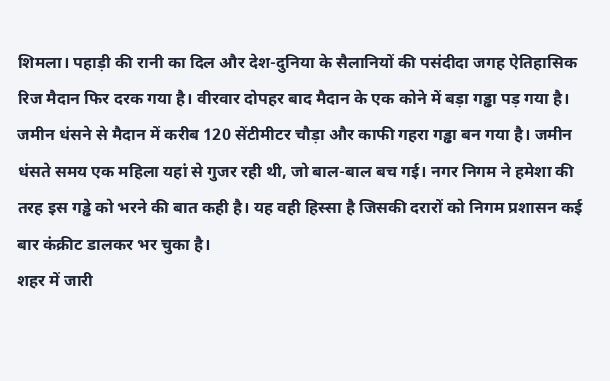शिमला। पहाड़ी की रानी का दिल और देश-दुनिया के सैलानियों की पसंदीदा जगह ऐतिहासिक रिज मैदान फिर दरक गया है। वीरवार दोपहर बाद मैदान के एक कोने में बड़ा गड्ढा पड़ गया है। जमीन धंसने से मैदान में करीब 120 सेंटीमीटर चौड़ा और काफी गहरा गड्ढा बन गया है। जमीन धंसते समय एक महिला यहां से गुजर रही थी, जो बाल-बाल बच गई। नगर निगम ने हमेशा की तरह इस गड्ढे को भरने की बात कही है। यह वही हिस्सा है जिसकी दरारों को निगम प्रशासन कई बार कंक्रीट डालकर भर चुका है।
शहर में जारी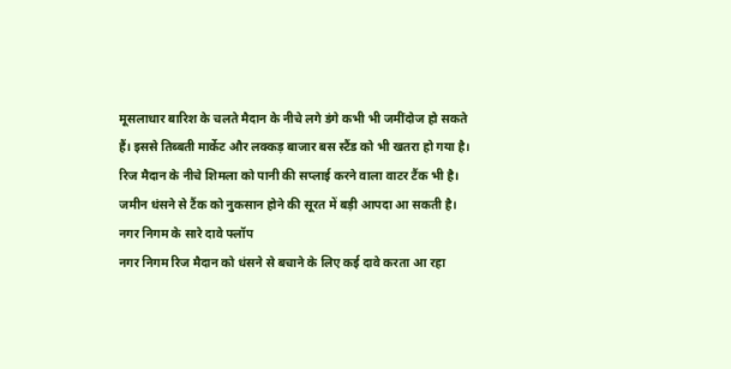मूसलाधार बारिश के चलते मैदान के नीचे लगे डंगे कभी भी जमींदोज हो सकते हैं। इससे तिब्बती मार्केट और लक्कड़ बाजार बस स्टैंड को भी खतरा हो गया है। रिज मैदान के नीचे शिमला को पानी की सप्लाई करने वाला वाटर टैंक भी है। जमीन धंसने से टैंक को नुकसान होने की सूरत में बड़ी आपदा आ सकती है।
नगर निगम के सारे दावे फ्लॉप
नगर निगम रिज मैदान को धंसने से बचाने के लिए कई दावे करता आ रहा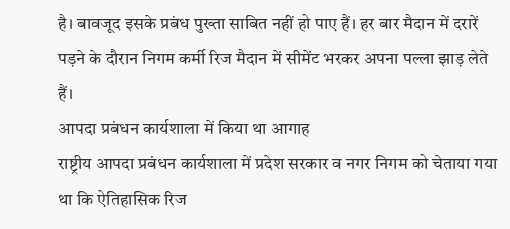है। बावजूद इसके प्रबंध पुख्ता साबित नहीं हो पाए हैं। हर बार मैदान में दरारें पड़ने के दौरान निगम कर्मी रिज मैदान में सीमेंट भरकर अपना पल्ला झाड़ लेते हैं।
आपदा प्रबंधन कार्यशाला में किया था आगाह
राष्ट्रीय आपदा प्रबंधन कार्यशाला में प्रदेश सरकार व नगर निगम को चेताया गया था कि ऐतिहासिक रिज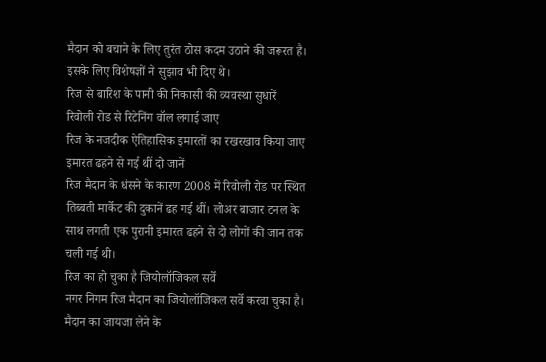मैदान को बचाने के लिए तुरंत ठोस कदम उठाने की जरूरत है। इसके लिए विशेषज्ञों ने सुझाव भी दिए थे।
रिज से बारिश के पानी की निकासी की व्यवस्था सुधारें
रिवोली रोड से रिटेनिंग वॉल लगाई जाए
रिज के नजदीक ऐतिहासिक इमारतों का रखरखाव किया जाए
इमारत ढहने से गई थीं दो जानें
रिज मैदान के धंसने के कारण 2008 में रिवोली रोड पर स्थित तिब्बती मार्केट की दुकानें ढह गई थीं। लोअर बाजार टनल के साथ लगती एक पुरानी इमारत ढहने से दो लोगों की जान तक चली गई थी।
रिज का हो चुका है जियोलॉजिकल सर्वे
नगर निगम रिज मैदान का जियोलॉजिकल सर्वे करवा चुका है। मैदान का जायजा लेने के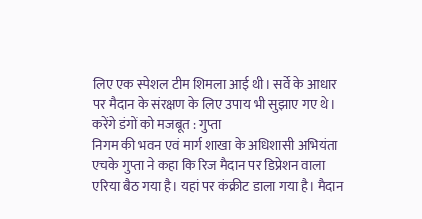लिए एक स्पेशल टीम शिमला आई थी। सर्वे के आधार पर मैदान के संरक्षण के लिए उपाय भी सुझाए गए थे।
करेंगे डंगों को मजबूत : गुप्ता
निगम की भवन एवं मार्ग शाखा के अधिशासी अभियंता एचके गुप्ता ने कहा कि रिज मैदान पर डिप्रेशन वाला एरिया बैठ गया है। यहां पर कंक्रीट डाला गया है। मैदान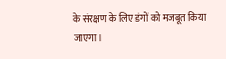के संरक्षण के लिए डंगों को मजबूत किया जाएगा।